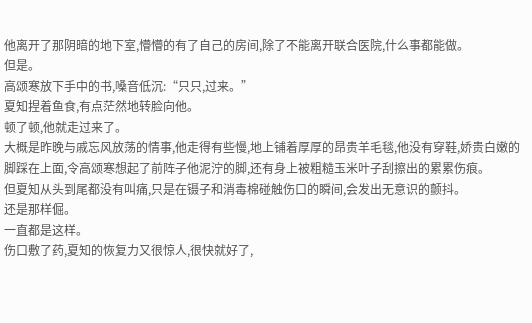他离开了那阴暗的地下室,懵懵的有了自己的房间,除了不能离开联合医院,什么事都能做。
但是。
高颂寒放下手中的书,嗓音低沉:“只只,过来。”
夏知捏着鱼食,有点茫然地转脸向他。
顿了顿,他就走过来了。
大概是昨晚与戚忘风放荡的情事,他走得有些慢,地上铺着厚厚的昂贵羊毛毯,他没有穿鞋,娇贵白嫩的脚踩在上面,令高颂寒想起了前阵子他泥泞的脚,还有身上被粗糙玉米叶子刮擦出的累累伤痕。
但夏知从头到尾都没有叫痛,只是在镊子和消毒棉碰触伤口的瞬间,会发出无意识的颤抖。
还是那样倔。
一直都是这样。
伤口敷了药,夏知的恢复力又很惊人,很快就好了,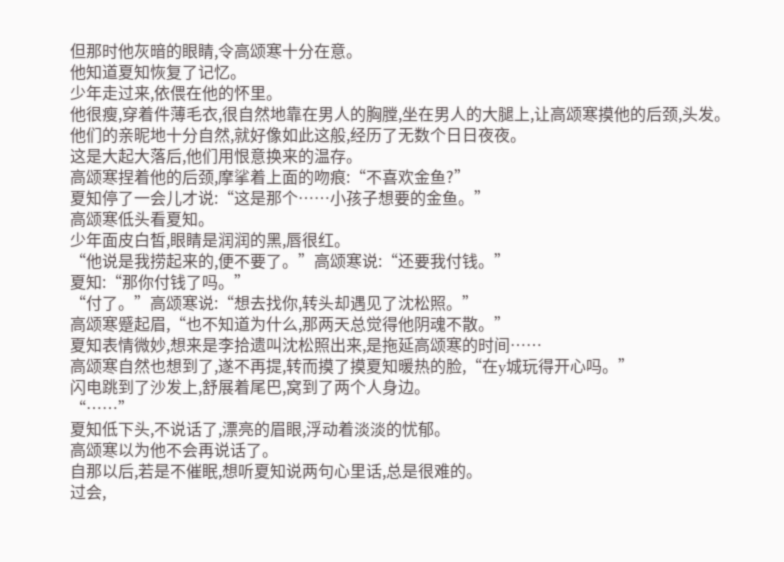但那时他灰暗的眼睛,令高颂寒十分在意。
他知道夏知恢复了记忆。
少年走过来,依偎在他的怀里。
他很瘦,穿着件薄毛衣,很自然地靠在男人的胸膛,坐在男人的大腿上,让高颂寒摸他的后颈,头发。
他们的亲昵地十分自然,就好像如此这般,经历了无数个日日夜夜。
这是大起大落后,他们用恨意换来的温存。
高颂寒捏着他的后颈,摩挲着上面的吻痕:“不喜欢金鱼?”
夏知停了一会儿才说:“这是那个……小孩子想要的金鱼。”
高颂寒低头看夏知。
少年面皮白皙,眼睛是润润的黑,唇很红。
“他说是我捞起来的,便不要了。”高颂寒说:“还要我付钱。”
夏知:“那你付钱了吗。”
“付了。”高颂寒说:“想去找你,转头却遇见了沈松照。”
高颂寒蹙起眉,“也不知道为什么,那两天总觉得他阴魂不散。”
夏知表情微妙,想来是李拾遗叫沈松照出来,是拖延高颂寒的时间……
高颂寒自然也想到了,遂不再提,转而摸了摸夏知暖热的脸,“在y城玩得开心吗。”
闪电跳到了沙发上,舒展着尾巴,窝到了两个人身边。
“……”
夏知低下头,不说话了,漂亮的眉眼,浮动着淡淡的忧郁。
高颂寒以为他不会再说话了。
自那以后,若是不催眠,想听夏知说两句心里话,总是很难的。
过会,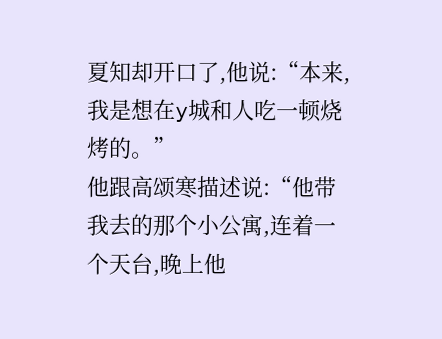夏知却开口了,他说:“本来,我是想在y城和人吃一顿烧烤的。”
他跟高颂寒描述说:“他带我去的那个小公寓,连着一个天台,晚上他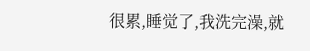很累,睡觉了,我洗完澡,就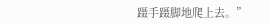蹑手蹑脚地爬上去。”